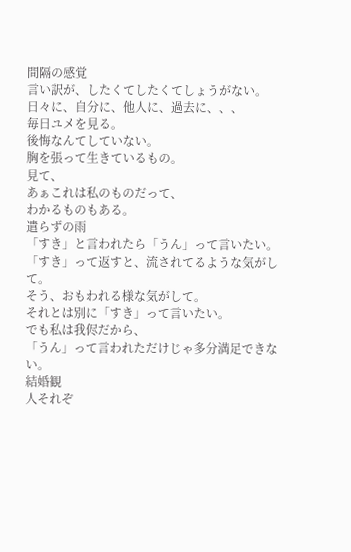間隔の感覚
言い訳が、したくてしたくてしょうがない。
日々に、自分に、他人に、過去に、、、
毎日ユメを見る。
後悔なんてしていない。
胸を張って生きているもの。
見て、
あぁこれは私のものだって、
わかるものもある。
遣らずの雨
「すき」と言われたら「うん」って言いたい。
「すき」って返すと、流されてるような気がして。
そう、おもわれる様な気がして。
それとは別に「すき」って言いたい。
でも私は我侭だから、
「うん」って言われただけじゃ多分満足できない。
結婚観
人それぞ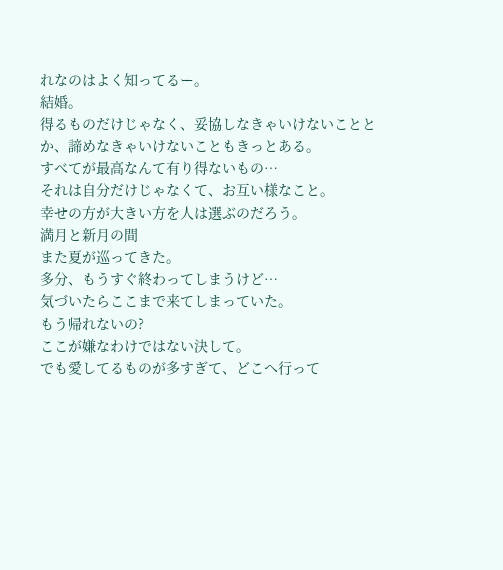れなのはよく知ってるー。
結婚。
得るものだけじゃなく、妥協しなきゃいけないこととか、諦めなきゃいけないこともきっとある。
すべてが最高なんて有り得ないもの…
それは自分だけじゃなくて、お互い様なこと。
幸せの方が大きい方を人は選ぶのだろう。
満月と新月の間
また夏が巡ってきた。
多分、もうすぐ終わってしまうけど…
気づいたらここまで来てしまっていた。
もう帰れないの?
ここが嫌なわけではない決して。
でも愛してるものが多すぎて、どこへ行って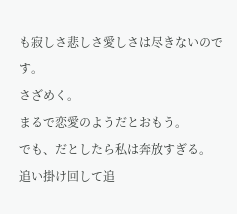も寂しさ悲しさ愛しさは尽きないのです。
さざめく。
まるで恋愛のようだとおもう。
でも、だとしたら私は奔放すぎる。
追い掛け回して追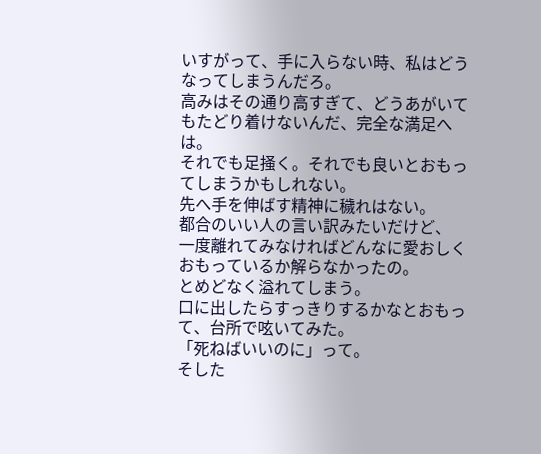いすがって、手に入らない時、私はどうなってしまうんだろ。
高みはその通り高すぎて、どうあがいてもたどり着けないんだ、完全な満足へは。
それでも足掻く。それでも良いとおもってしまうかもしれない。
先へ手を伸ばす精神に穢れはない。
都合のいい人の言い訳みたいだけど、
一度離れてみなければどんなに愛おしくおもっているか解らなかったの。
とめどなく溢れてしまう。
口に出したらすっきりするかなとおもって、台所で呟いてみた。
「死ねばいいのに」って。
そした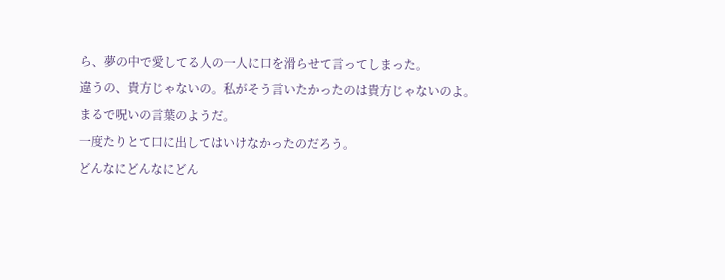ら、夢の中で愛してる人の一人に口を滑らせて言ってしまった。
違うの、貴方じゃないの。私がそう言いたかったのは貴方じゃないのよ。
まるで呪いの言葉のようだ。
一度たりとて口に出してはいけなかったのだろう。
どんなにどんなにどん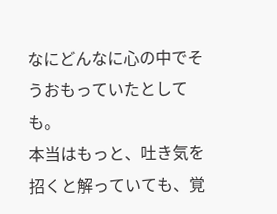なにどんなに心の中でそうおもっていたとしても。
本当はもっと、吐き気を招くと解っていても、覚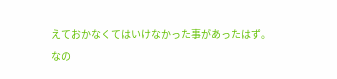えておかなくてはいけなかった事があったはず。
なの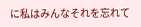に私はみんなそれを忘れて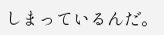しまっているんだ。